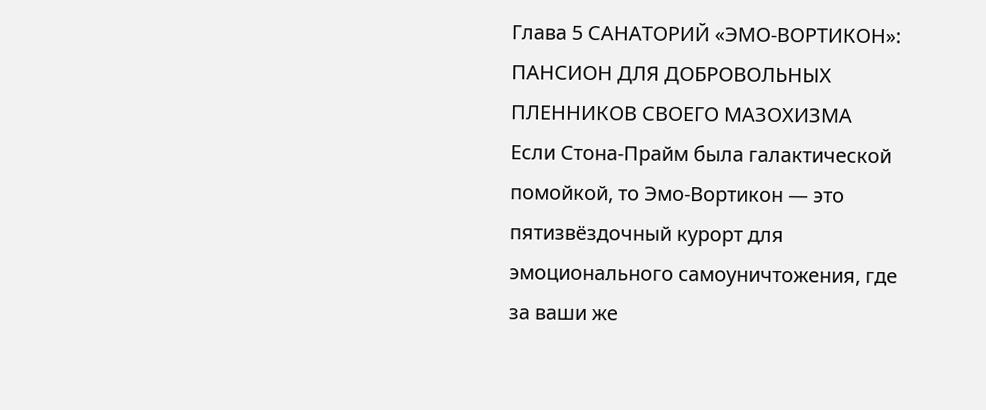Глава 5 САНАТОРИЙ «ЭМО-ВОРТИКОН»: ПАНСИОН ДЛЯ ДОБРОВОЛЬНЫХ ПЛЕННИКОВ СВОЕГО МАЗОХИЗМА
Если Стона-Прайм была галактической помойкой, то Эмо-Вортикон — это пятизвёздочный курорт для эмоционального самоуничтожения, где за ваши же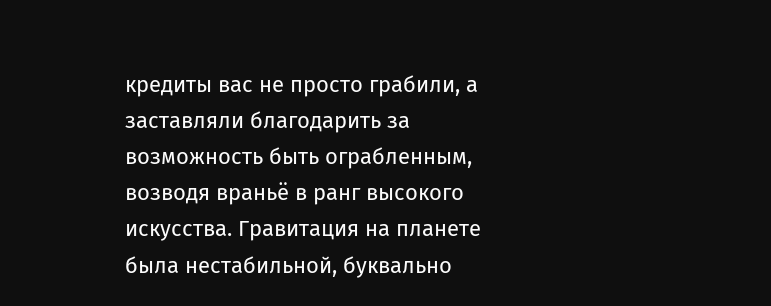кредиты вас не просто грабили, а заставляли благодарить за возможность быть ограбленным, возводя враньё в ранг высокого искусства. Гравитация на планете была нестабильной, буквально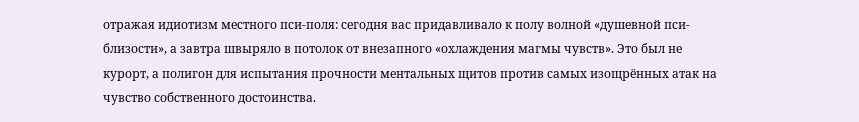отражая идиотизм местного пси-поля: сегодня вас придавливало к полу волной «душевной пси-близости», а завтра швыряло в потолок от внезапного «охлаждения магмы чувств». Это был не курорт, а полигон для испытания прочности ментальных щитов против самых изощрённых атак на чувство собственного достоинства.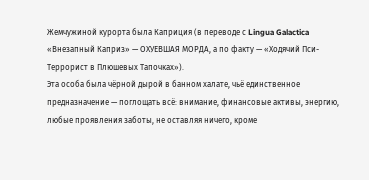Жемчужиной курорта была Каприция (в переводе с Lingua Galactica «Внезапный Каприз» — ОХУЕВШАЯ МОРДА, а по факту — «Ходячий Пси-Террорист в Плюшевых Тапочках»).
Эта особа была чёрной дырой в банном халате, чьё единственное предназначение — поглощать всё: внимание, финансовые активы, энергию, любые проявления заботы, не оставляя ничего, кроме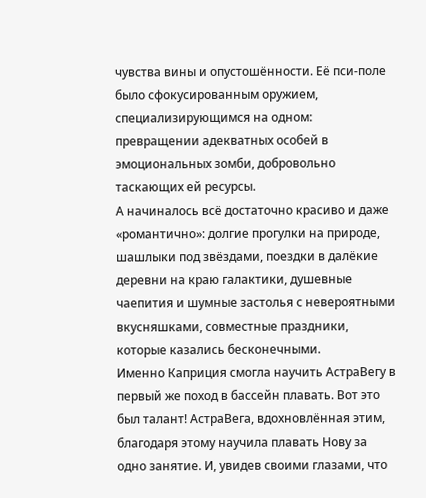чувства вины и опустошённости. Её пси-поле было сфокусированным оружием, специализирующимся на одном: превращении адекватных особей в эмоциональных зомби, добровольно таскающих ей ресурсы.
А начиналось всё достаточно красиво и даже «романтично»: долгие прогулки на природе, шашлыки под звёздами, поездки в далёкие деревни на краю галактики, душевные чаепития и шумные застолья с невероятными вкусняшками, совместные праздники, которые казались бесконечными.
Именно Каприция смогла научить АстраВегу в первый же поход в бассейн плавать. Вот это был талант! АстраВега, вдохновлённая этим, благодаря этому научила плавать Нову за одно занятие. И, увидев своими глазами, что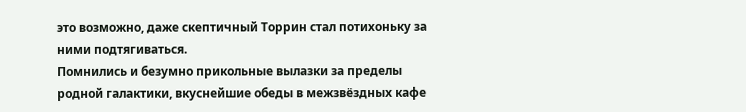это возможно, даже скептичный Торрин стал потихоньку за ними подтягиваться.
Помнились и безумно прикольные вылазки за пределы родной галактики, вкуснейшие обеды в межзвёздных кафе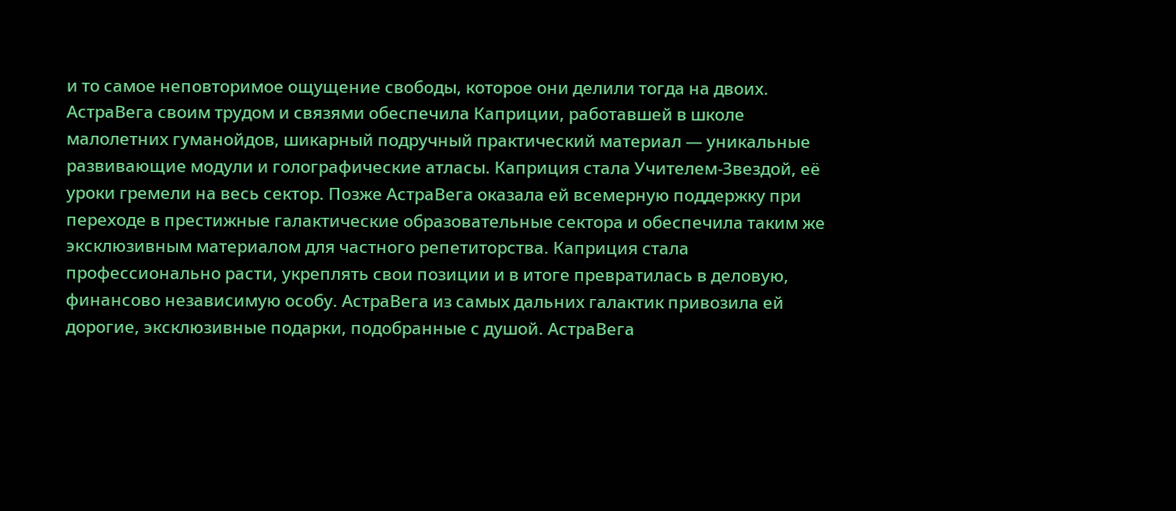и то самое неповторимое ощущение свободы, которое они делили тогда на двоих.
АстраВега своим трудом и связями обеспечила Каприции, работавшей в школе малолетних гуманойдов, шикарный подручный практический материал — уникальные развивающие модули и голографические атласы. Каприция стала Учителем-Звездой, её уроки гремели на весь сектор. Позже АстраВега оказала ей всемерную поддержку при переходе в престижные галактические образовательные сектора и обеспечила таким же эксклюзивным материалом для частного репетиторства. Каприция стала профессионально расти, укреплять свои позиции и в итоге превратилась в деловую, финансово независимую особу. АстраВега из самых дальних галактик привозила ей дорогие, эксклюзивные подарки, подобранные с душой. АстраВега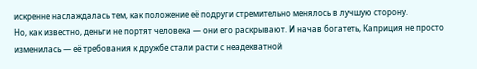искренне наслаждалась тем, как положение её подруги стремительно менялось в лучшую сторону.
Но, как известно, деньги не портят человека — они его раскрывают. И начав богатеть, Каприция не просто изменилась — её требования к дружбе стали расти с неадекватной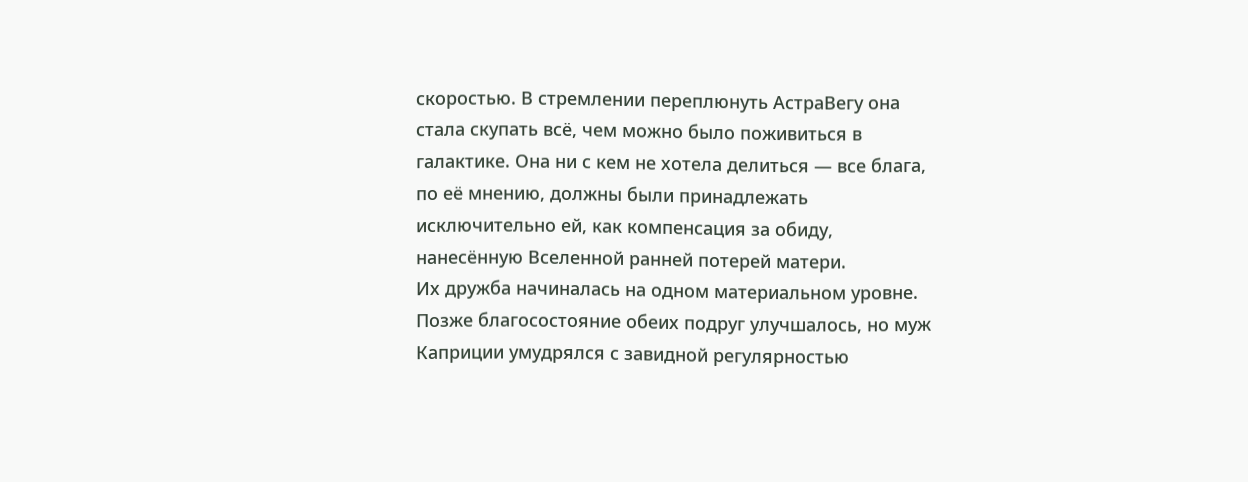скоростью. В стремлении переплюнуть АстраВегу она стала скупать всё, чем можно было поживиться в галактике. Она ни с кем не хотела делиться — все блага, по её мнению, должны были принадлежать исключительно ей, как компенсация за обиду, нанесённую Вселенной ранней потерей матери.
Их дружба начиналась на одном материальном уровне. Позже благосостояние обеих подруг улучшалось, но муж Каприции умудрялся с завидной регулярностью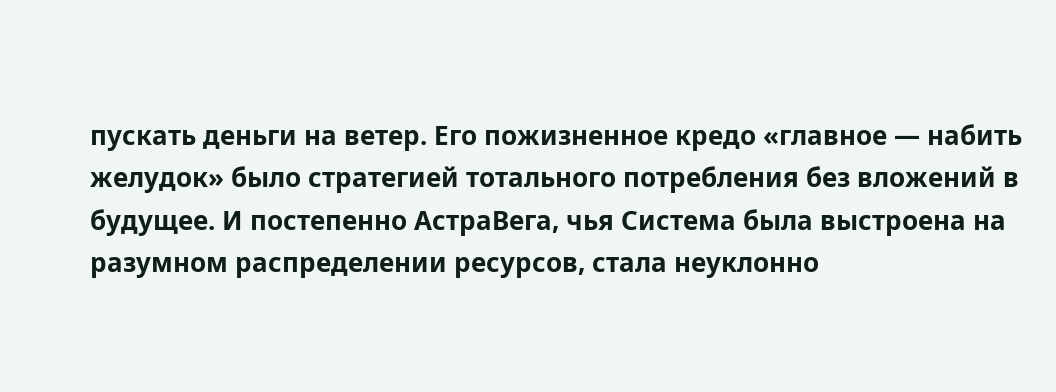пускать деньги на ветер. Его пожизненное кредо «главное — набить желудок» было стратегией тотального потребления без вложений в будущее. И постепенно АстраВега, чья Система была выстроена на разумном распределении ресурсов, стала неуклонно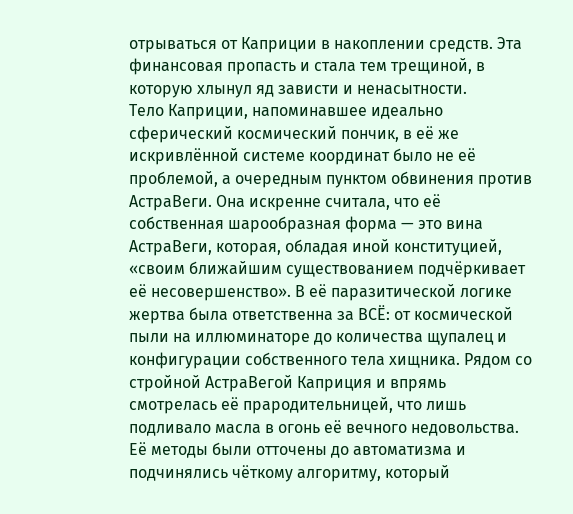отрываться от Каприции в накоплении средств. Эта финансовая пропасть и стала тем трещиной, в которую хлынул яд зависти и ненасытности.
Тело Каприции, напоминавшее идеально сферический космический пончик, в её же искривлённой системе координат было не её проблемой, а очередным пунктом обвинения против АстраВеги. Она искренне считала, что её собственная шарообразная форма — это вина АстраВеги, которая, обладая иной конституцией, «своим ближайшим существованием подчёркивает её несовершенство». В её паразитической логике жертва была ответственна за ВСЁ: от космической пыли на иллюминаторе до количества щупалец и конфигурации собственного тела хищника. Рядом со стройной АстраВегой Каприция и впрямь смотрелась её прародительницей, что лишь подливало масла в огонь её вечного недовольства.
Её методы были отточены до автоматизма и подчинялись чёткому алгоритму, который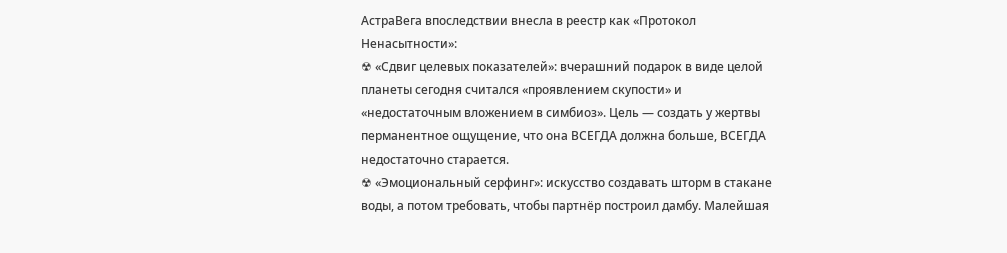АстраВега впоследствии внесла в реестр как «Протокол Ненасытности»:
☢ «Сдвиг целевых показателей»: вчерашний подарок в виде целой планеты сегодня считался «проявлением скупости» и «недостаточным вложением в симбиоз». Цель — создать у жертвы перманентное ощущение, что она ВСЕГДА должна больше, ВСЕГДА недостаточно старается.
☢ «Эмоциональный серфинг»: искусство создавать шторм в стакане воды, а потом требовать, чтобы партнёр построил дамбу. Малейшая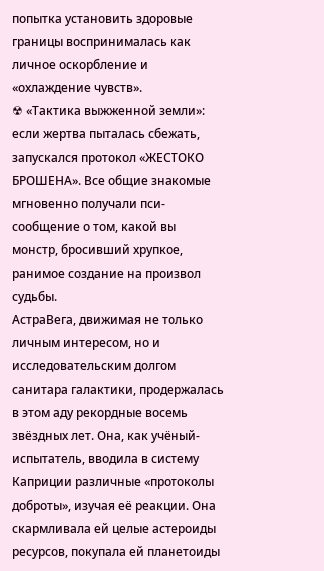попытка установить здоровые границы воспринималась как личное оскорбление и «охлаждение чувств».
☢ «Тактика выжженной земли»: если жертва пыталась сбежать, запускался протокол «ЖЕСТОКО БРОШЕНА». Все общие знакомые мгновенно получали пси-сообщение о том, какой вы монстр, бросивший хрупкое, ранимое создание на произвол судьбы.
АстраВега, движимая не только личным интересом, но и исследовательским долгом санитара галактики, продержалась в этом аду рекордные восемь звёздных лет. Она, как учёный-испытатель, вводила в систему Каприции различные «протоколы доброты», изучая её реакции. Она скармливала ей целые астероиды ресурсов, покупала ей планетоиды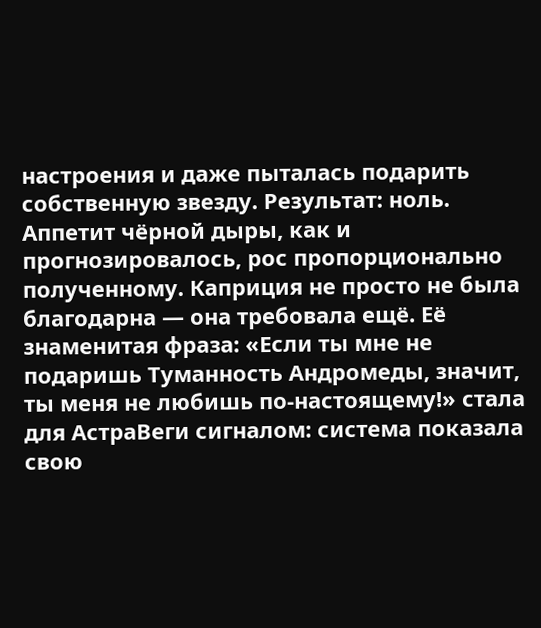настроения и даже пыталась подарить собственную звезду. Результат: ноль. Аппетит чёрной дыры, как и прогнозировалось, рос пропорционально полученному. Каприция не просто не была благодарна — она требовала ещё. Её знаменитая фраза: «Если ты мне не подаришь Туманность Андромеды, значит, ты меня не любишь по-настоящему!» стала для АстраВеги сигналом: система показала свою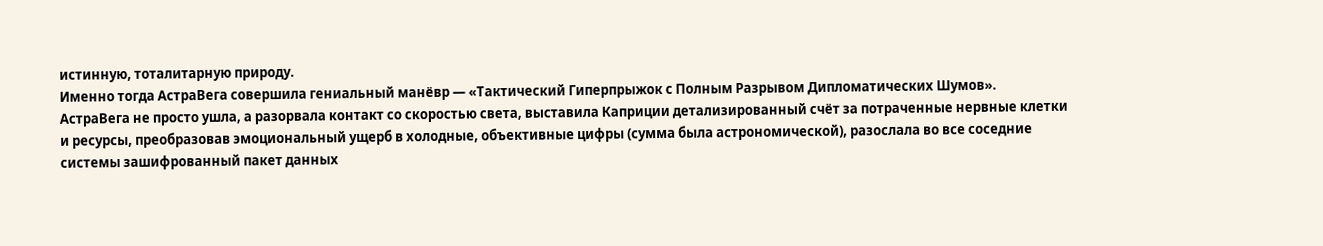истинную, тоталитарную природу.
Именно тогда АстраВега совершила гениальный манёвр — «Тактический Гиперпрыжок с Полным Разрывом Дипломатических Шумов».
АстраВега не просто ушла, а разорвала контакт со скоростью света, выставила Каприции детализированный счёт за потраченные нервные клетки и ресурсы, преобразовав эмоциональный ущерб в холодные, объективные цифры (сумма была астрономической), разослала во все соседние системы зашифрованный пакет данных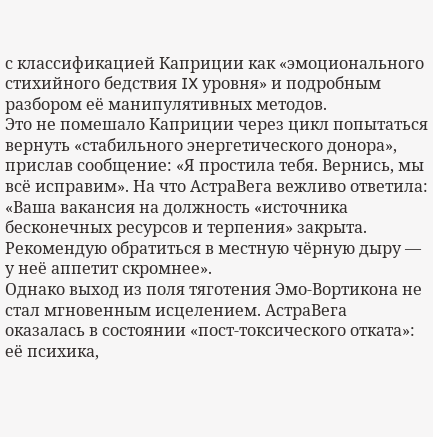с классификацией Каприции как «эмоционального стихийного бедствия IX уровня» и подробным разбором её манипулятивных методов.
Это не помешало Каприции через цикл попытаться вернуть «стабильного энергетического донора», прислав сообщение: «Я простила тебя. Вернись, мы всё исправим». На что АстраВега вежливо ответила: «Ваша вакансия на должность «источника бесконечных ресурсов и терпения» закрыта. Рекомендую обратиться в местную чёрную дыру — у неё аппетит скромнее».
Однако выход из поля тяготения Эмо-Вортикона не стал мгновенным исцелением. АстраВега оказалась в состоянии «пост-токсического отката»: её психика,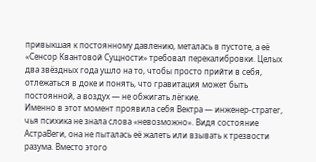привыкшая к постоянному давлению, металась в пустоте, а её «Сенсор Квантовой Сущности» требовал перекалибровки. Целых два звёздных года ушло на то, чтобы просто прийти в себя, отлежаться в доке и понять, что гравитация может быть постоянной, а воздух — не обжигать лёгкие.
Именно в этот момент проявила себя Вектра — инженер-стратег, чья психика не знала слова «невозможно». Видя состояние АстраВеги, она не пыталась её жалеть или взывать к трезвости разума. Вместо этого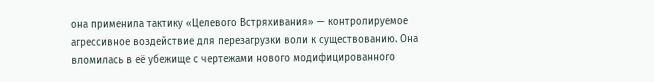она применила тактику «Целевого Встряхивания» — контролируемое агрессивное воздействие для перезагрузки воли к существованию. Она вломилась в её убежище с чертежами нового модифицированного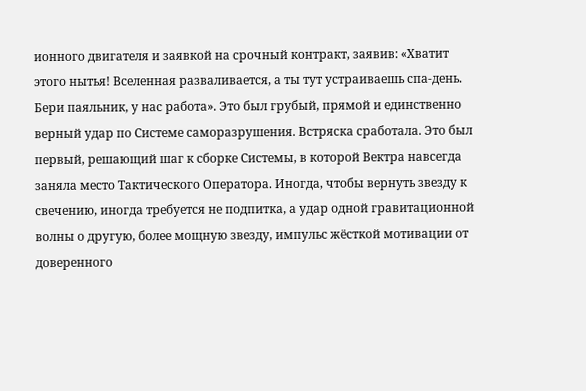ионного двигателя и заявкой на срочный контракт, заявив: «Хватит этого нытья! Вселенная разваливается, а ты тут устраиваешь спа-день. Бери паяльник, у нас работа». Это был грубый, прямой и единственно верный удар по Системе саморазрушения. Встряска сработала. Это был первый, решающий шаг к сборке Системы, в которой Вектра навсегда заняла место Тактического Оператора. Иногда, чтобы вернуть звезду к свечению, иногда требуется не подпитка, а удар одной гравитационной волны о другую, более мощную звезду, импульс жёсткой мотивации от доверенного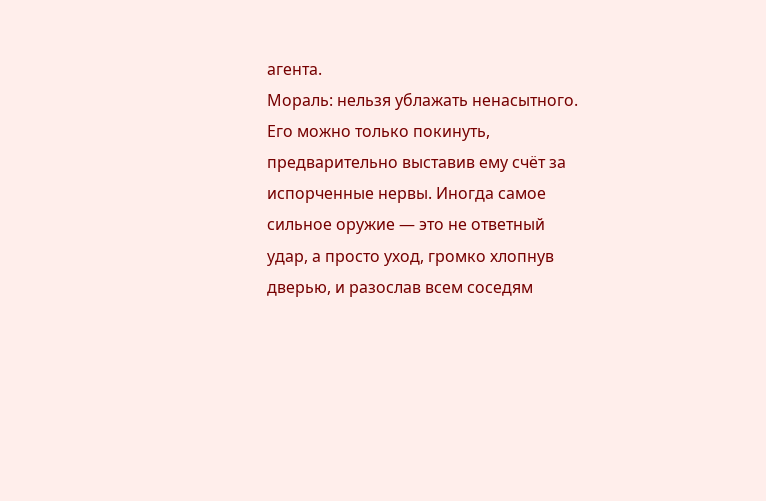агента.
Мораль: нельзя ублажать ненасытного. Его можно только покинуть, предварительно выставив ему счёт за испорченные нервы. Иногда самое сильное оружие — это не ответный удар, а просто уход, громко хлопнув дверью, и разослав всем соседям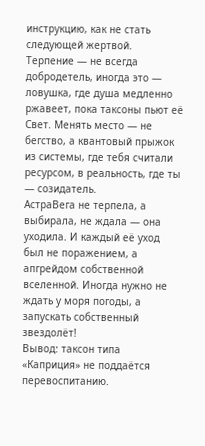инструкцию, как не стать следующей жертвой.
Терпение — не всегда добродетель, иногда это — ловушка, где душа медленно ржавеет, пока таксоны пьют её Свет. Менять место — не бегство, а квантовый прыжок из системы, где тебя считали ресурсом, в реальность, где ты — созидатель.
АстраВега не терпела, а выбирала, не ждала — она уходила. И каждый её уход был не поражением, а апгрейдом собственной вселенной. Иногда нужно не ждать у моря погоды, а запускать собственный звездолёт!
Вывод: таксон типа «Каприция» не поддаётся перевоспитанию.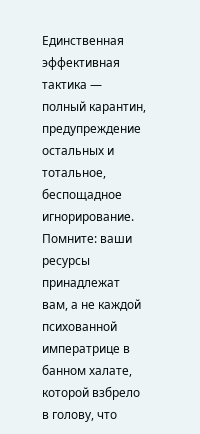Единственная эффективная тактика — полный карантин, предупреждение остальных и тотальное, беспощадное игнорирование. Помните: ваши ресурсы принадлежат вам, а не каждой психованной императрице в банном халате, которой взбрело в голову, что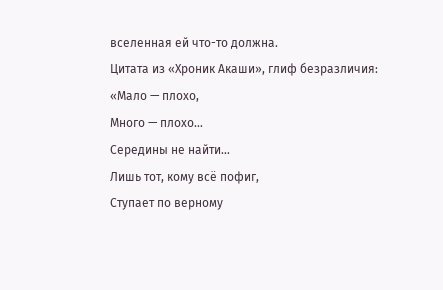вселенная ей что-то должна.
Цитата из «Хроник Акаши», глиф безразличия:
«Мало — плохо,
Много — плохо…
Середины не найти…
Лишь тот, кому всё пофиг,
Ступает по верному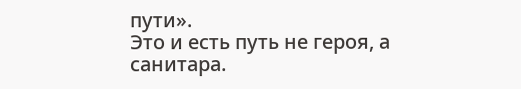пути».
Это и есть путь не героя, а санитара.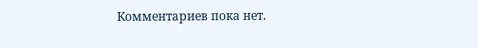Комментариев пока нет.